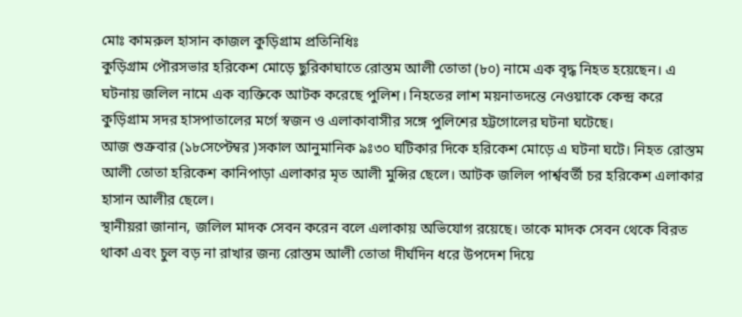মোঃ কামরুল হাসান কাজল কুড়িগ্রাম প্রতিনিধিঃ
কুড়িগ্রাম পৌরসভার হরিকেশ মোড়ে ছুরিকাঘাতে রোস্তম আলী তোতা (৮০) নামে এক বৃদ্ধ নিহত হয়েছেন। এ ঘটনায় জলিল নামে এক ব্যক্তিকে আটক করেছে পুলিশ। নিহতের লাশ ময়নাতদন্তে নেওয়াকে কেন্দ্র করে কুড়িগ্রাম সদর হাসপাতালের মর্গে স্বজন ও এলাকাবাসীর সঙ্গে পুলিশের হট্টগোলের ঘটনা ঘটেছে।
আজ শুক্রবার (১৮সেপ্টেম্বর )সকাল আনুমানিক ৯ঃ৩০ ঘটিকার দিকে হরিকেশ মোড়ে এ ঘটনা ঘটে। নিহত রোস্তম আলী তোতা হরিকেশ কানিপাড়া এলাকার মৃত আলী মুন্সির ছেলে। আটক জলিল পার্শ্ববর্তী চর হরিকেশ এলাকার হাসান আলীর ছেলে।
স্থানীয়রা জানান, জলিল মাদক সেবন করেন বলে এলাকায় অভিযোগ রয়েছে। তাকে মাদক সেবন থেকে বিরত থাকা এবং চুল বড় না রাখার জন্য রোস্তম আলী তোতা দীর্ঘদিন ধরে উপদেশ দিয়ে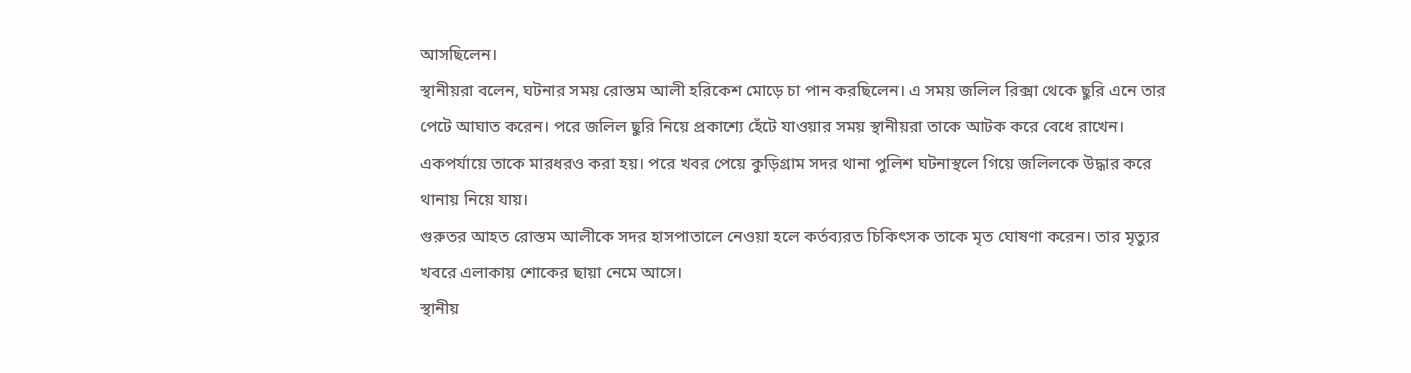আসছিলেন।
স্থানীয়রা বলেন, ঘটনার সময় রোস্তম আলী হরিকেশ মোড়ে চা পান করছিলেন। এ সময় জলিল রিক্সা থেকে ছুরি এনে তার পেটে আঘাত করেন। পরে জলিল ছুরি নিয়ে প্রকাশ্যে হেঁটে যাওয়ার সময় স্থানীয়রা তাকে আটক করে বেধে রাখেন। একপর্যায়ে তাকে মারধরও করা হয়। পরে খবর পেয়ে কুড়িগ্রাম সদর থানা পুলিশ ঘটনাস্থলে গিয়ে জলিলকে উদ্ধার করে থানায় নিয়ে যায়।
গুরুতর আহত রোস্তম আলীকে সদর হাসপাতালে নেওয়া হলে কর্তব্যরত চিকিৎসক তাকে মৃত ঘোষণা করেন। তার মৃত্যুর খবরে এলাকায় শোকের ছায়া নেমে আসে।
স্থানীয়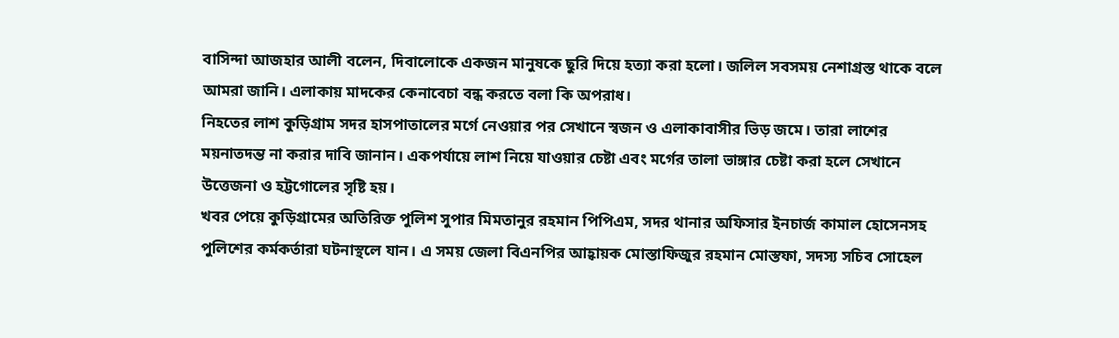বাসিন্দা আজহার আলী বলেন, দিবালোকে একজন মানুষকে ছুরি দিয়ে হত্যা করা হলো। জলিল সবসময় নেশাগ্রস্ত থাকে বলে আমরা জানি। এলাকায় মাদকের কেনাবেচা বন্ধ করতে বলা কি অপরাধ।
নিহতের লাশ কুড়িগ্রাম সদর হাসপাতালের মর্গে নেওয়ার পর সেখানে স্বজন ও এলাকাবাসীর ভিড় জমে। তারা লাশের ময়নাতদন্ত না করার দাবি জানান। একপর্যায়ে লাশ নিয়ে যাওয়ার চেষ্টা এবং মর্গের তালা ভাঙ্গার চেষ্টা করা হলে সেখানে উত্তেজনা ও হট্টগোলের সৃষ্টি হয়।
খবর পেয়ে কুড়িগ্রামের অতিরিক্ত পুলিশ সুপার মিমতানুর রহমান পিপিএম, সদর থানার অফিসার ইনচার্জ কামাল হোসেনসহ পুলিশের কর্মকর্তারা ঘটনাস্থলে যান। এ সময় জেলা বিএনপির আহ্বায়ক মোস্তাফিজুর রহমান মোস্তফা, সদস্য সচিব সোহেল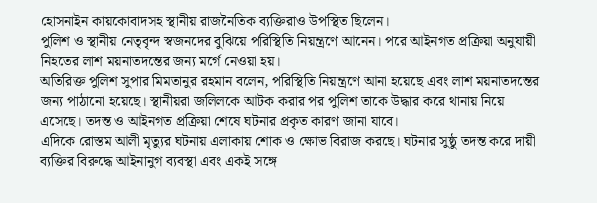হোসনাইন কায়কোবাদসহ স্থানীয় রাজনৈতিক ব্যক্তিরাও উপস্থিত ছিলেন।
পুলিশ ও স্থানীয় নেতৃবৃন্দ স্বজনদের বুঝিয়ে পরিস্থিতি নিয়ন্ত্রণে আনেন। পরে আইনগত প্রক্রিয়া অনুযায়ী নিহতের লাশ ময়নাতদন্তের জন্য মর্গে নেওয়া হয়।
অতিরিক্ত পুলিশ সুপার মিমতানুর রহমান বলেন, পরিস্থিতি নিয়ন্ত্রণে আনা হয়েছে এবং লাশ ময়নাতদন্তের জন্য পাঠানো হয়েছে। স্থানীয়রা জলিলকে আটক করার পর পুলিশ তাকে উদ্ধার করে থানায় নিয়ে এসেছে। তদন্ত ও আইনগত প্রক্রিয়া শেষে ঘটনার প্রকৃত কারণ জানা যাবে।
এদিকে রোস্তম আলী মৃত্যুর ঘটনায় এলাকায় শোক ও ক্ষোভ বিরাজ করছে। ঘটনার সুষ্ঠু তদন্ত করে দায়ী ব্যক্তির বিরুদ্ধে আইনানুগ ব্যবস্থা এবং একই সঙ্গে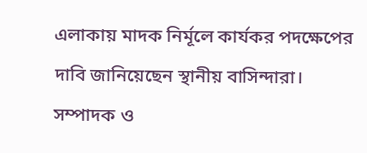এলাকায় মাদক নির্মূলে কার্যকর পদক্ষেপের দাবি জানিয়েছেন স্থানীয় বাসিন্দারা।
সম্পাদক ও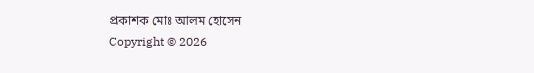প্রকাশক মোঃ আলম হোসেন
Copyright © 2026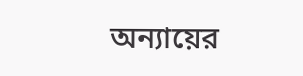অন্যায়ের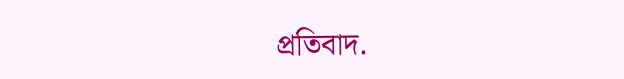প্রতিবাদ.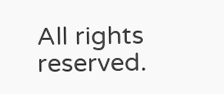All rights reserved.